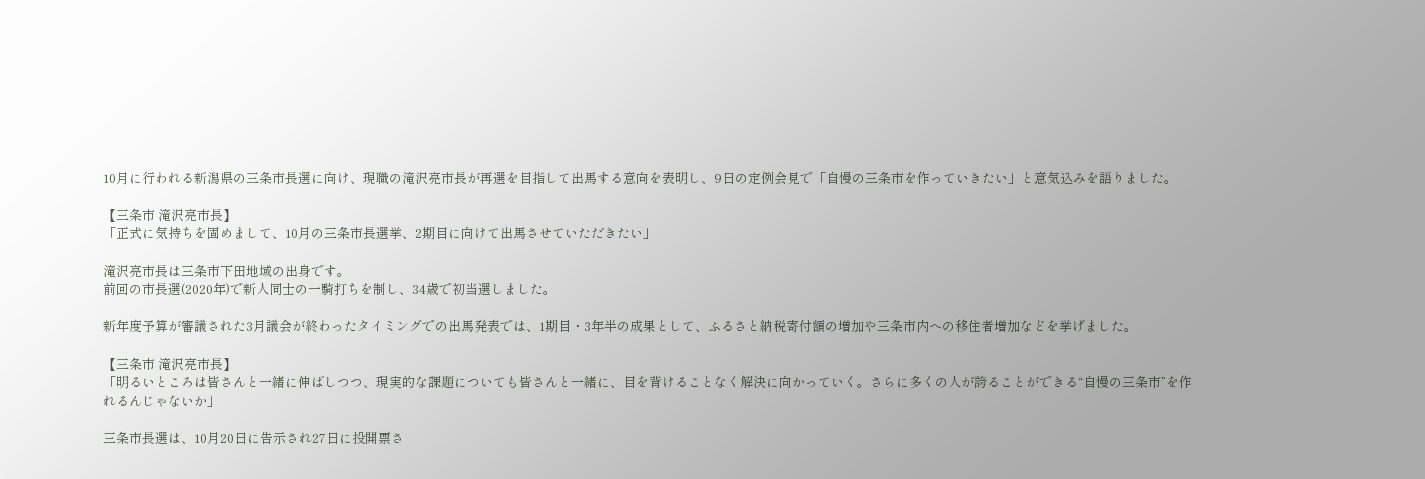10月に行われる新潟県の三条市長選に向け、現職の滝沢亮市長が再選を目指して出馬する意向を表明し、9日の定例会見で「自慢の三条市を作っていきたい」と意気込みを語りました。

【三条市 滝沢亮市長】
「正式に気持ちを固めまして、10月の三条市長選挙、2期目に向けて出馬させていただきたい」

滝沢亮市長は三条市下田地域の出身です。
前回の市長選(2020年)で新人同士の一騎打ちを制し、34歳で初当選しました。

新年度予算が審議された3月議会が終わったタイミングでの出馬発表では、1期目・3年半の成果として、ふるさと納税寄付額の増加や三条市内への移住者増加などを挙げました。

【三条市 滝沢亮市長】
「明るいところは皆さんと一緒に伸ばしつつ、現実的な課題についても皆さんと一緒に、目を背けることなく解決に向かっていく。さらに多くの人が誇ることができる“自慢の三条市”を作れるんじゃないか」

三条市長選は、10月20日に告示され27日に投開票さ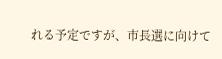れる予定ですが、市長選に向けて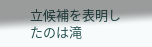立候補を表明したのは滝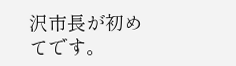沢市長が初めてです。